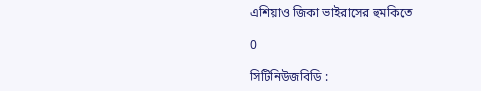এশিয়াও জিকা ভাইরাসের হুমকিতে

0

সিটিনিউজবিডি :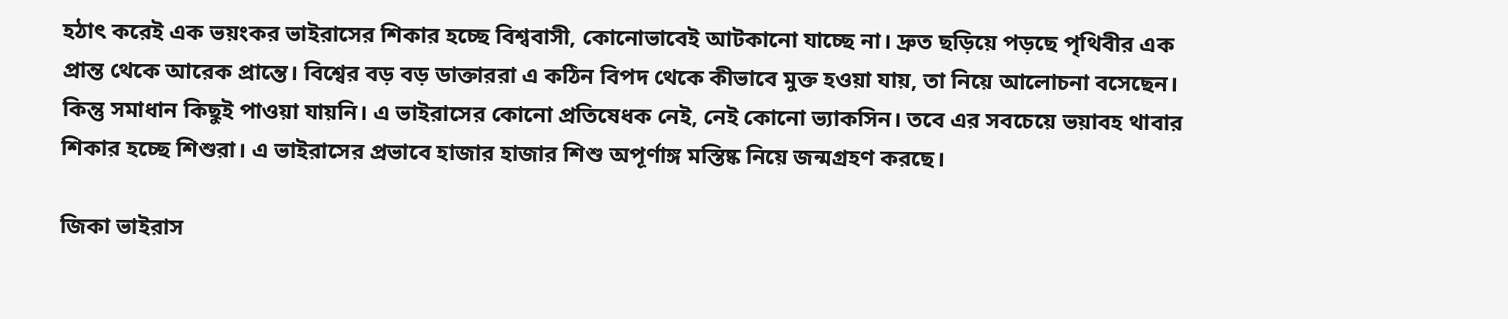হঠাৎ করেই এক ভয়ংকর ভাইরাসের শিকার হচ্ছে বিশ্ববাসী, কোনোভাবেই আটকানো যাচ্ছে না। দ্রুত ছড়িয়ে পড়ছে পৃথিবীর এক প্রান্ত থেকে আরেক প্রান্তে। বিশ্বের বড় বড় ডাক্তাররা এ কঠিন বিপদ থেকে কীভাবে মুক্ত হওয়া যায়, তা নিয়ে আলোচনা বসেছেন। কিন্তু সমাধান কিছুই পাওয়া যায়নি। এ ভাইরাসের কোনো প্রতিষেধক নেই, নেই কোনো ভ্যাকসিন। তবে এর সবচেয়ে ভয়াবহ থাবার শিকার হচ্ছে শিশুরা। এ ভাইরাসের প্রভাবে হাজার হাজার শিশু অপূর্ণাঙ্গ মস্তিষ্ক নিয়ে জন্মগ্রহণ করছে।

জিকা ভাইরাস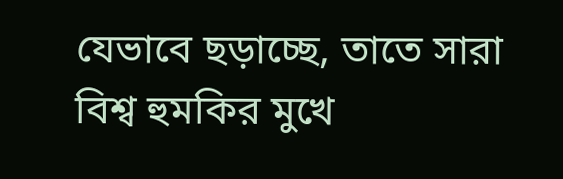যেভাবে ছড়াচ্ছে, তাতে সারা বিশ্ব হুমকির মুখে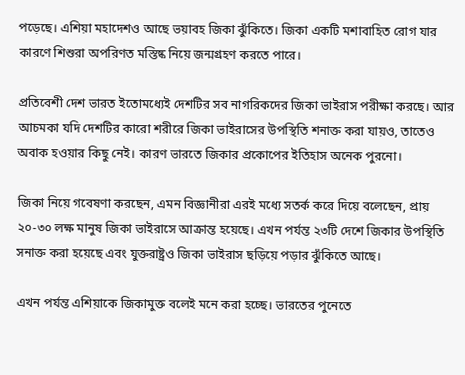পড়েছে। এশিয়া মহাদেশও আছে ভয়াবহ জিকা ঝুঁকিতে। জিকা একটি মশাবাহিত রোগ যার কারণে শিশুরা অপরিণত মস্তিষ্ক নিয়ে জন্মগ্রহণ করতে পারে।

প্রতিবেশী দেশ ভারত ইতোমধ্যেই দেশটির সব নাগরিকদের জিকা ভাইরাস পরীক্ষা করছে। আর আচমকা যদি দেশটির কারো শরীরে জিকা ভাইরাসের উপস্থিতি শনাক্ত করা যায়ও, তাতেও অবাক হওয়ার কিছু নেই। কারণ ভারতে জিকার প্রকোপের ইতিহাস অনেক পুরনো।

জিকা নিয়ে গবেষণা করছেন, এমন বিজ্ঞানীরা এরই মধ্যে সতর্ক করে দিয়ে বলেছেন, প্রায় ২০-৩০ লক্ষ মানুষ জিকা ভাইরাসে আক্রান্ত হয়েছে। এখন পর্যন্ত ২৩টি দেশে জিকার উপস্থিতি সনাক্ত করা হয়েছে এবং যুক্তরাষ্ট্রও জিকা ভাইরাস ছড়িয়ে পড়ার ঝুঁকিতে আছে।

এখন পর্যন্ত এশিয়াকে জিকামুক্ত বলেই মনে করা হচ্ছে। ভারতের পুনেতে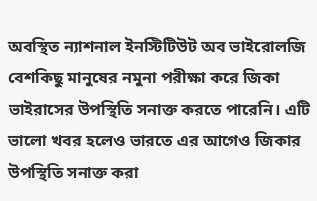অবস্থিত ন্যাশনাল ইনস্টিটিউট অব ভাইরোলজি বেশকিছু মানুষের নমুনা পরীক্ষা করে জিকা ভাইরাসের উপস্থিতি সনাক্ত করতে পারেনি। এটি ভালো খবর হলেও ভারতে এর আগেও জিকার উপস্থিতি সনাক্ত করা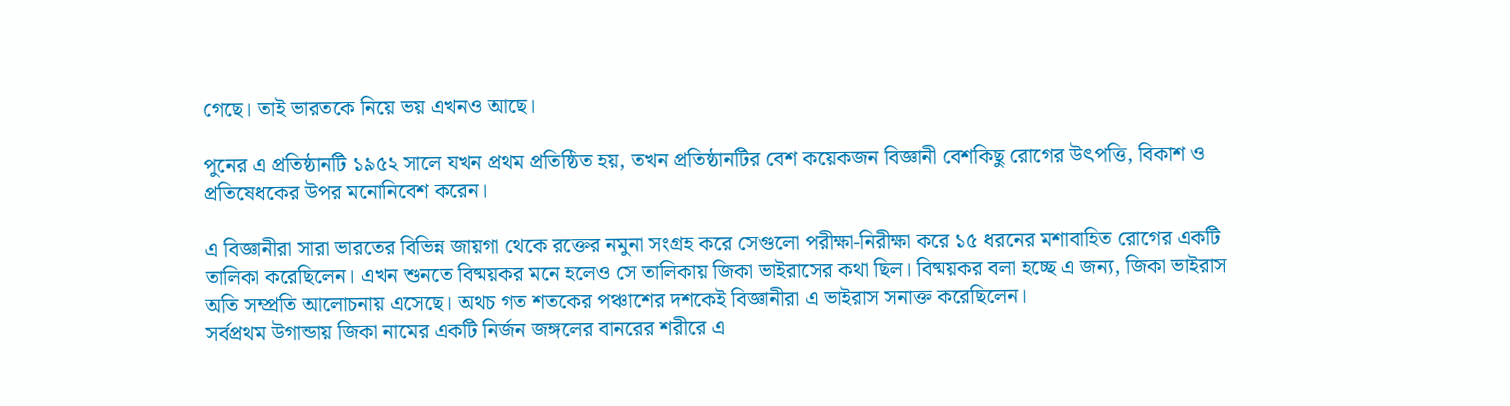গেছে। তাই ভারতকে নিয়ে ভয় এখনও আছে।

পুনের এ প্রতিষ্ঠানটি ১৯৫২ সালে যখন প্রথম প্রতিষ্ঠিত হয়, তখন প্রতিষ্ঠানটির বেশ কয়েকজন বিজ্ঞানী বেশকিছু রোগের উৎপত্তি, বিকাশ ও প্রতিষেধকের উপর মনোনিবেশ করেন।

এ বিজ্ঞানীরা সারা ভারতের বিভিন্ন জায়গা থেকে রক্তের নমুনা সংগ্রহ করে সেগুলো পরীক্ষা-নিরীক্ষা করে ১৫ ধরনের মশাবাহিত রোগের একটি তালিকা করেছিলেন। এখন শুনতে বিষ্ময়কর মনে হলেও সে তালিকায় জিকা ভাইরাসের কথা ছিল। বিষ্ময়কর বলা হচ্ছে এ জন্য, জিকা ভাইরাস অতি সম্প্রতি আলোচনায় এসেছে। অথচ গত শতকের পঞ্চাশের দশকেই বিজ্ঞানীরা এ ভাইরাস সনাক্ত করেছিলেন।
সর্বপ্রথম উগান্ডায় জিকা নামের একটি নির্জন জঙ্গলের বানরের শরীরে এ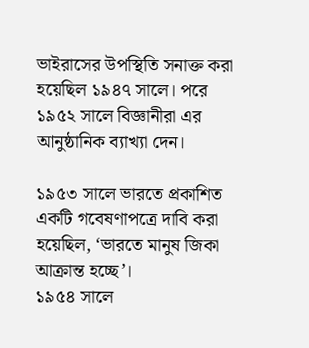ভাইরাসের উপস্থিতি সনাক্ত করা হয়েছিল ১৯৪৭ সালে। পরে ১৯৫২ সালে বিজ্ঞানীরা এর আনুষ্ঠানিক ব্যাখ্যা দেন।

১৯৫৩ সালে ভারতে প্রকাশিত একটি গবেষণাপত্রে দাবি করা হয়েছিল, ‘ভারতে মানুষ জিকা আক্রান্ত হচ্ছে’।
১৯৫৪ সালে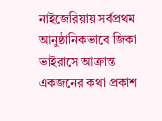নাইজেরিয়ায় সর্বপ্রথম আনুষ্ঠানিকভাবে জিকা ভাইরাসে আক্রান্ত একজনের কথা প্রকাশ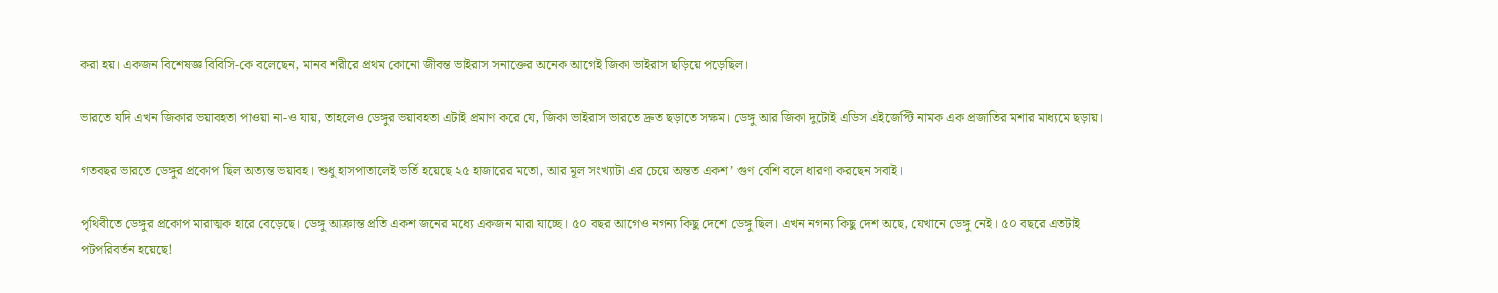করা হয়। একজন বিশেষজ্ঞ বিবিসি-কে বলেছেন, মানব শরীরে প্রথম কোনো জীবন্ত ভাইরাস সনাক্তের অনেক আগেই জিকা ভাইরাস ছড়িয়ে পড়েছিল।

ভারতে যদি এখন জিকার ভয়াবহতা পাওয়া না-ও যায়, তাহলেও ডেঙ্গুর ভয়াবহতা এটাই প্রমাণ করে যে, জিকা ভাইরাস ভারতে দ্রুত ছড়াতে সক্ষম। ডেঙ্গু আর জিকা দুটোই এডিস এইজেপ্টি নামক এক প্রজাতির মশার মাধ্যমে ছড়ায়।

গতবছর ভারতে ডেঙ্গুর প্রকোপ ছিল অত্যন্ত ভয়াবহ। শুধু হাসপাতালেই ভর্তি হয়েছে ২৫ হাজারের মতো, আর মূল সংখ্যাটা এর চেয়ে অন্তত একশ’ গুণ বেশি বলে ধারণা করছেন সবাই।

পৃথিবীতে ডেঙ্গুর প্রকোপ মারাত্মক হারে বেড়েছে। ডেঙ্গু আক্রান্ত প্রতি একশ জনের মধ্যে একজন মারা যাচ্ছে। ৫০ বছর আগেও নগন্য কিছু দেশে ডেঙ্গু ছিল। এখন নগন্য কিছু দেশ অছে, যেখানে ডেঙ্গু নেই। ৫০ বছরে এতটাই পটপরিবর্তন হয়েছে!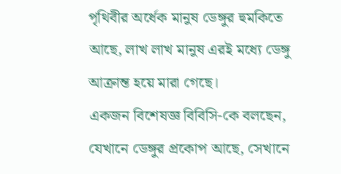পৃথিবীর অর্ধেক মানুষ ডেঙ্গুর হুমকিতে আছে, লাখ লাখ মানুষ এরই মধ্যে ডেঙ্গু আক্রান্ত হয়ে মারা গেছে।
একজন বিশেষজ্ঞ বিবিসি-কে বলছেন, যেখানে ডেঙ্গুর প্রকোপ আছে, সেখানে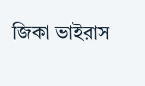জিকা ভাইরাস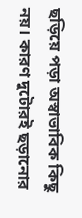ছড়িয়ে পড়া অস্বাভাবিক কিছু নয়। কারণ দুটোরই ছড়ানোর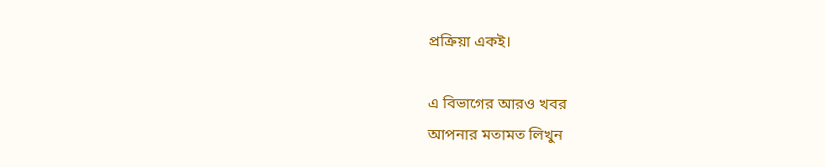প্রক্রিয়া একই।

এ বিভাগের আরও খবর
আপনার মতামত লিখুন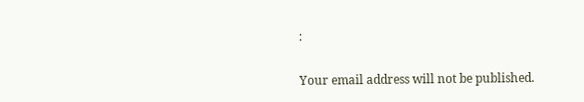:

Your email address will not be published.